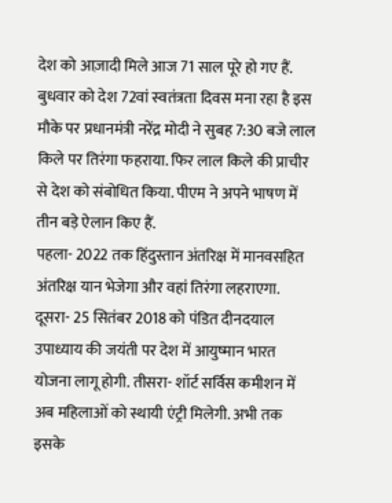देश को आज़ादी मिले आज 71 साल पूरे हो गए हैं. बुधवार को देश 72वां स्वतंत्रता दिवस मना रहा है इस मौके पर प्रधानमंत्री नरेंद्र मोदी ने सुबह 7:30 बजे लाल किले पर तिरंगा फहराया. फिर लाल किले की प्राचीर से देश को संबोधित किया. पीएम ने अपने भाषण में तीन बड़े ऐलान किए हैं.
पहला- 2022 तक हिंदुस्तान अंतरिक्ष में मानवसहित अंतरिक्ष यान भेजेगा और वहां तिरंगा लहराएगा. दूसरा- 25 सितंबर 2018 को पंडित दीनदयाल उपाध्याय की जयंती पर देश में आयुष्मान भारत योजना लागू होगी. तीसरा- शॉर्ट सर्विस कमीशन में अब महिलाओं को स्थायी एंट्री मिलेगी. अभी तक इसके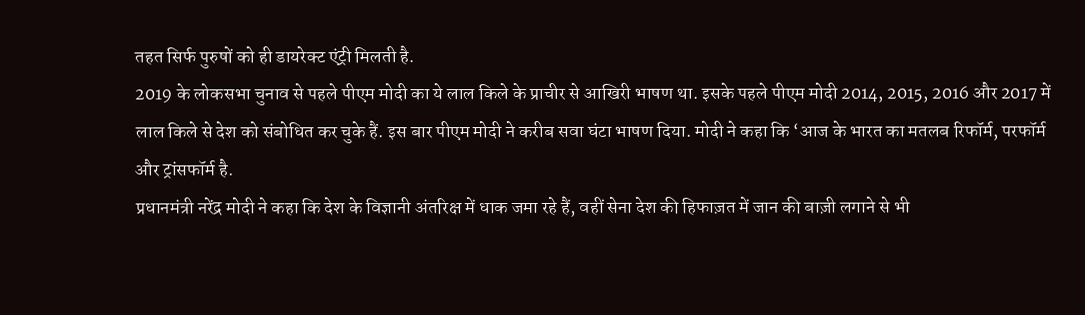तहत सिर्फ पुरुषों को ही डायरेक्ट एंट्री मिलती है.
2019 के लोकसभा चुनाव से पहले पीएम मोदी का ये लाल किले के प्राचीर से आखिरी भाषण था. इसके पहले पीएम मोदी 2014, 2015, 2016 और 2017 में लाल किले से देश को संबोधित कर चुके हैं. इस बार पीएम मोदी ने करीब सवा घंटा भाषण दिया. मोदी ने कहा कि ‘आज के भारत का मतलब रिफॉर्म, परफॉर्म और ट्रांसफॉर्म है.
प्रधानमंत्री नरेंद्र मोदी ने कहा कि देश के विज्ञानी अंतरिक्ष में धाक जमा रहे हैं, वहीं सेना देश की हिफाज़त में जान की बाज़ी लगाने से भी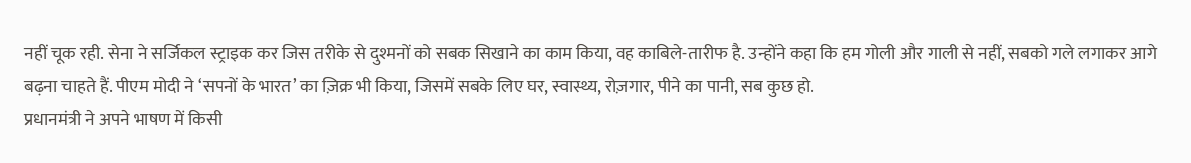नहीं चूक रही. सेना ने सर्जिकल स्ट्राइक कर जिस तरीके से दुश्मनों को सबक सिखाने का काम किया, वह काबिले-तारीफ है. उन्होंने कहा कि हम गोली और गाली से नहीं, सबको गले लगाकर आगे बढ़ना चाहते हैं. पीएम मोदी ने ‘सपनों के भारत’ का ज़िक्र भी किया, जिसमें सबके लिए घर, स्वास्थ्य, रोज़गार, पीने का पानी, सब कुछ हो.
प्रधानमंत्री ने अपने भाषण में किसी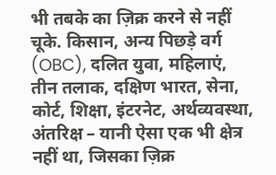भी तबके का ज़िक्र करने से नहीं चूके. किसान, अन्य पिछड़े वर्ग (OBC), दलित युवा, महिलाएं, तीन तलाक, दक्षिण भारत, सेना, कोर्ट, शिक्षा, इंटरनेट, अर्थव्यवस्था, अंतरिक्ष – यानी ऐसा एक भी क्षेत्र नहीं था, जिसका ज़िक्र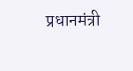प्रधानमंत्री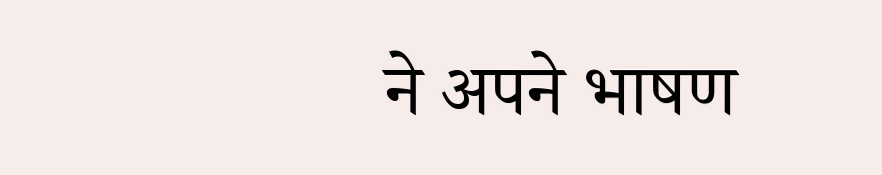ने अपने भाषण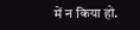में न किया हो.